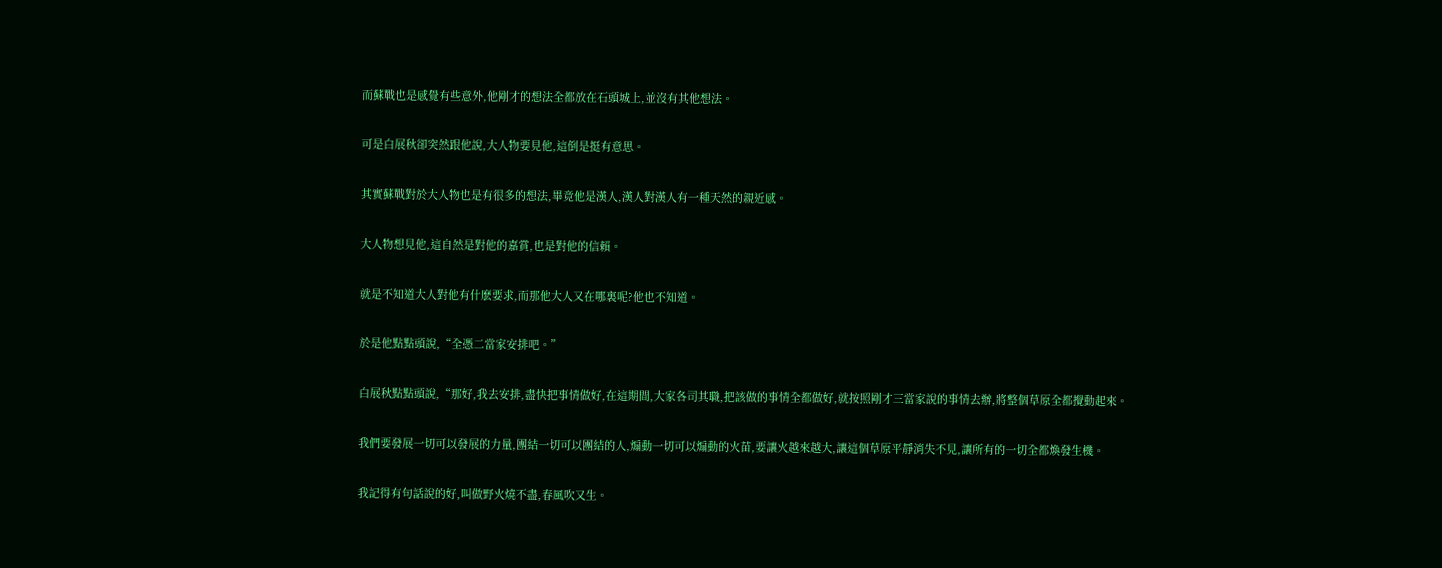而蘇戰也是感覺有些意外,他剛才的想法全都放在石頭城上,並沒有其他想法。

可是白展秋卻突然跟他說,大人物要見他,這倒是挺有意思。

其實蘇戰對於大人物也是有很多的想法,畢竟他是漢人,漢人對漢人有一種天然的親近感。

大人物想見他,這自然是對他的嘉賞,也是對他的信賴。

就是不知道大人對他有什麽要求,而那他大人又在哪裏呢?他也不知道。

於是他點點頭說,“全憑二當家安排吧。”

白展秋點點頭說,“那好,我去安排,盡快把事情做好,在這期間,大家各司其職,把該做的事情全都做好,就按照剛才三當家說的事情去辦,將整個草原全都攪動起來。

我們要發展一切可以發展的力量,團結一切可以團結的人,煽動一切可以煽動的火苗,要讓火越來越大,讓這個草原平靜消失不見,讓所有的一切全都煥發生機。

我記得有句話說的好,叫做野火燒不盡,春風吹又生。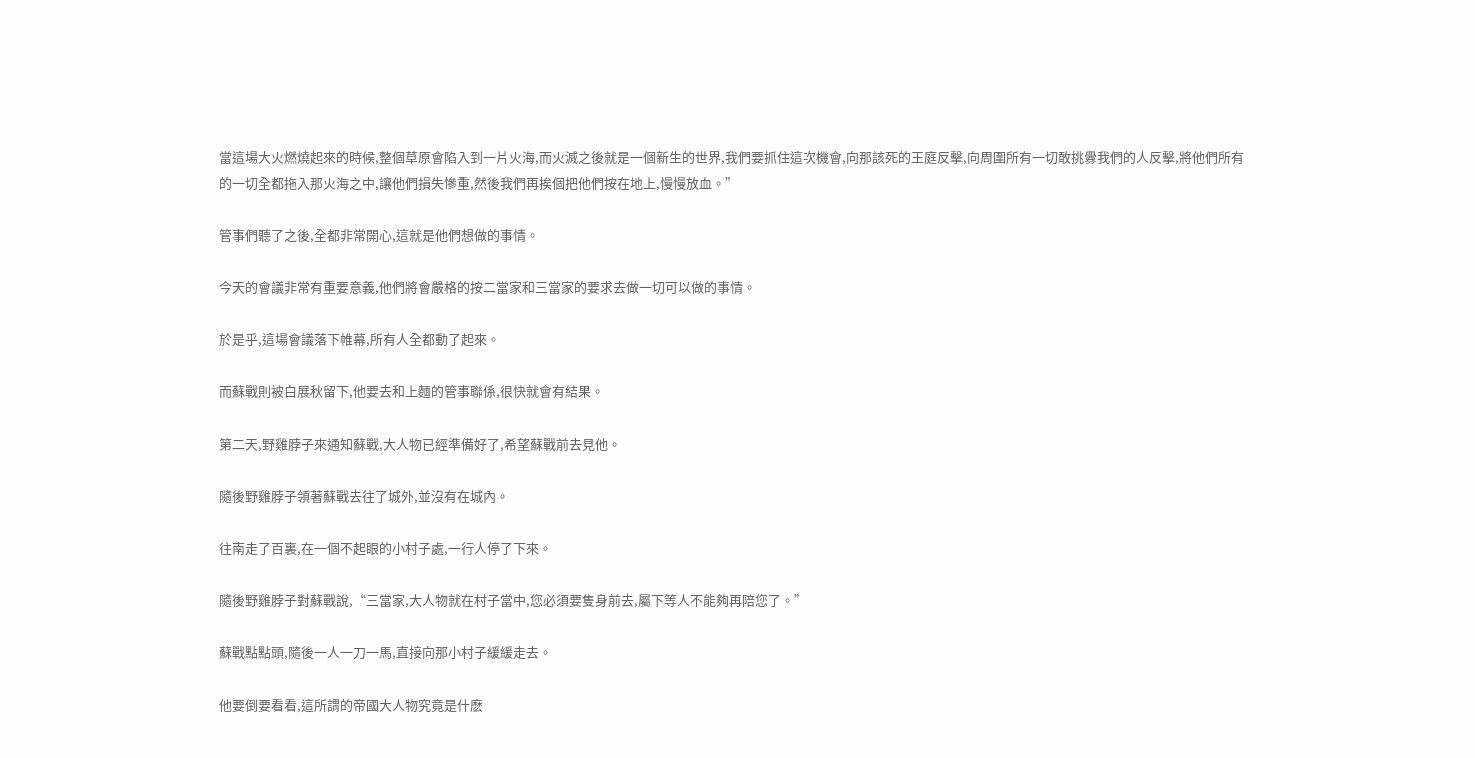當這場大火燃燒起來的時候,整個草原會陷入到一片火海,而火滅之後就是一個新生的世界,我們要抓住這次機會,向那該死的王庭反擊,向周圍所有一切敢挑釁我們的人反擊,將他們所有的一切全都拖入那火海之中,讓他們損失慘重,然後我們再挨個把他們按在地上,慢慢放血。”

管事們聽了之後,全都非常開心,這就是他們想做的事情。

今天的會議非常有重要意義,他們將會嚴格的按二當家和三當家的要求去做一切可以做的事情。

於是乎,這場會議落下帷幕,所有人全都動了起來。

而蘇戰則被白展秋留下,他要去和上麵的管事聯係,很快就會有結果。

第二天,野雞脖子來通知蘇戰,大人物已經準備好了,希望蘇戰前去見他。

隨後野雞脖子領著蘇戰去往了城外,並沒有在城內。

往南走了百裏,在一個不起眼的小村子處,一行人停了下來。

隨後野雞脖子對蘇戰說,“三當家,大人物就在村子當中,您必須要隻身前去,屬下等人不能夠再陪您了。”

蘇戰點點頭,隨後一人一刀一馬,直接向那小村子緩緩走去。

他要倒要看看,這所謂的帝國大人物究竟是什麽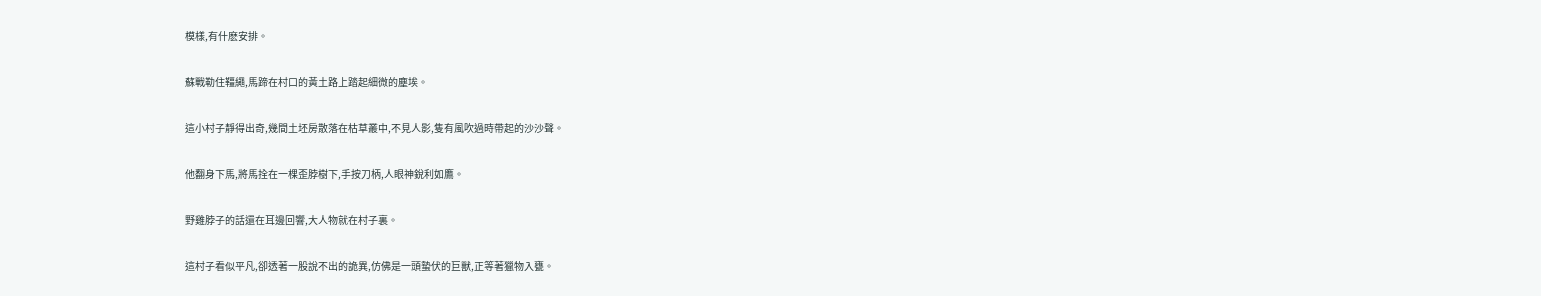模樣,有什麽安排。

蘇戰勒住韁繩,馬蹄在村口的黃土路上踏起細微的塵埃。

這小村子靜得出奇,幾間土坯房散落在枯草叢中,不見人影,隻有風吹過時帶起的沙沙聲。

他翻身下馬,將馬拴在一棵歪脖樹下,手按刀柄,人眼神銳利如鷹。

野雞脖子的話還在耳邊回響,大人物就在村子裏。

這村子看似平凡,卻透著一股說不出的詭異,仿佛是一頭蟄伏的巨獸,正等著獵物入甕。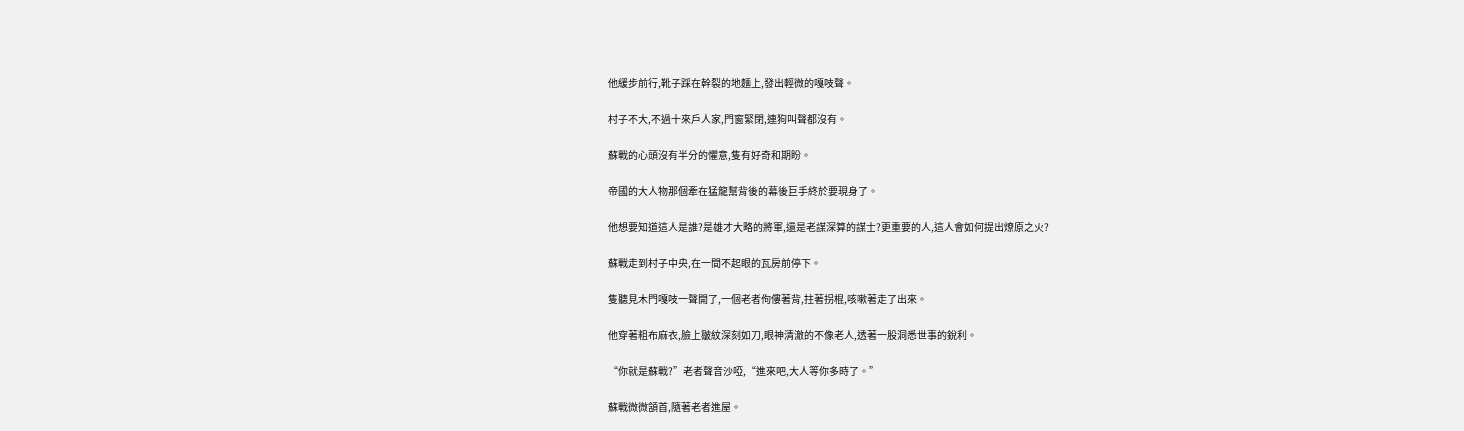他緩步前行,靴子踩在幹裂的地麵上,發出輕微的嘎吱聲。

村子不大,不過十來戶人家,門窗緊閉,連狗叫聲都沒有。

蘇戰的心頭沒有半分的懼意,隻有好奇和期盼。

帝國的大人物那個牽在猛龍幫背後的幕後巨手終於要現身了。

他想要知道這人是誰?是雄才大略的將軍,還是老謀深算的謀士?更重要的人,這人會如何提出燎原之火?

蘇戰走到村子中央,在一間不起眼的瓦房前停下。

隻聽見木門嘎吱一聲開了,一個老者佝僂著背,拄著拐棍,咳嗽著走了出來。

他穿著粗布麻衣,臉上皺紋深刻如刀,眼神清澈的不像老人,透著一股洞悉世事的銳利。

“你就是蘇戰?”老者聲音沙啞,“進來吧,大人等你多時了。”

蘇戰微微頷首,隨著老者進屋。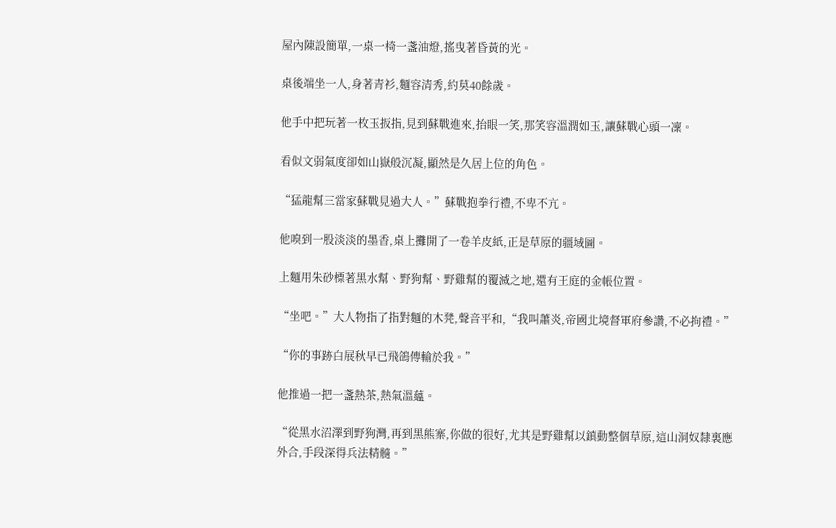屋內陳設簡單,一桌一椅一盞油燈,搖曳著昏黃的光。

桌後端坐一人,身著青衫,麵容清秀,約莫40餘歲。

他手中把玩著一枚玉扳指,見到蘇戰進來,抬眼一笑,那笑容溫潤如玉,讓蘇戰心頭一凜。

看似文弱氣度卻如山嶽般沉凝,顯然是久居上位的角色。

“猛龍幫三當家蘇戰見過大人。”蘇戰抱拳行禮,不卑不亢。

他嗅到一股淡淡的墨香,桌上攤開了一卷羊皮紙,正是草原的疆域圖。

上麵用朱砂標著黑水幫、野狗幫、野雞幫的覆滅之地,還有王庭的金帳位置。

“坐吧。”大人物指了指對麵的木凳,聲音平和,“我叫蕭炎,帝國北境督軍府參讚,不必拘禮。”

“你的事跡白展秋早已飛鴿傳輸於我。”

他推過一把一盞熱茶,熱氣溫蘊。

“從黑水沼澤到野狗灣,再到黑熊寨,你做的很好,尤其是野雞幫以鎮動整個草原,這山洞奴隸裏應外合,手段深得兵法精髓。”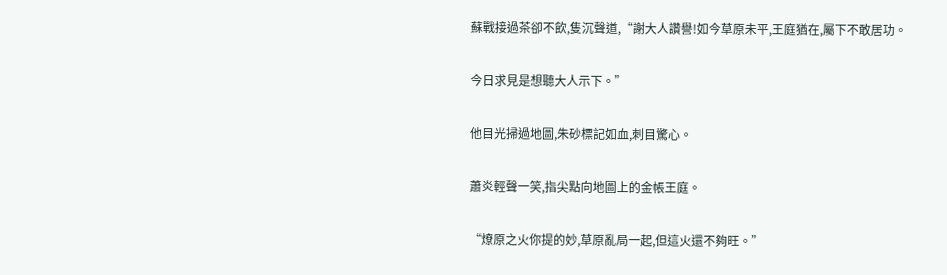蘇戰接過茶卻不飲,隻沉聲道,“謝大人讚譽!如今草原未平,王庭猶在,屬下不敢居功。

今日求見是想聽大人示下。”

他目光掃過地圖,朱砂標記如血,刺目驚心。

蕭炎輕聲一笑,指尖點向地圖上的金帳王庭。

“燎原之火你提的妙,草原亂局一起,但這火還不夠旺。”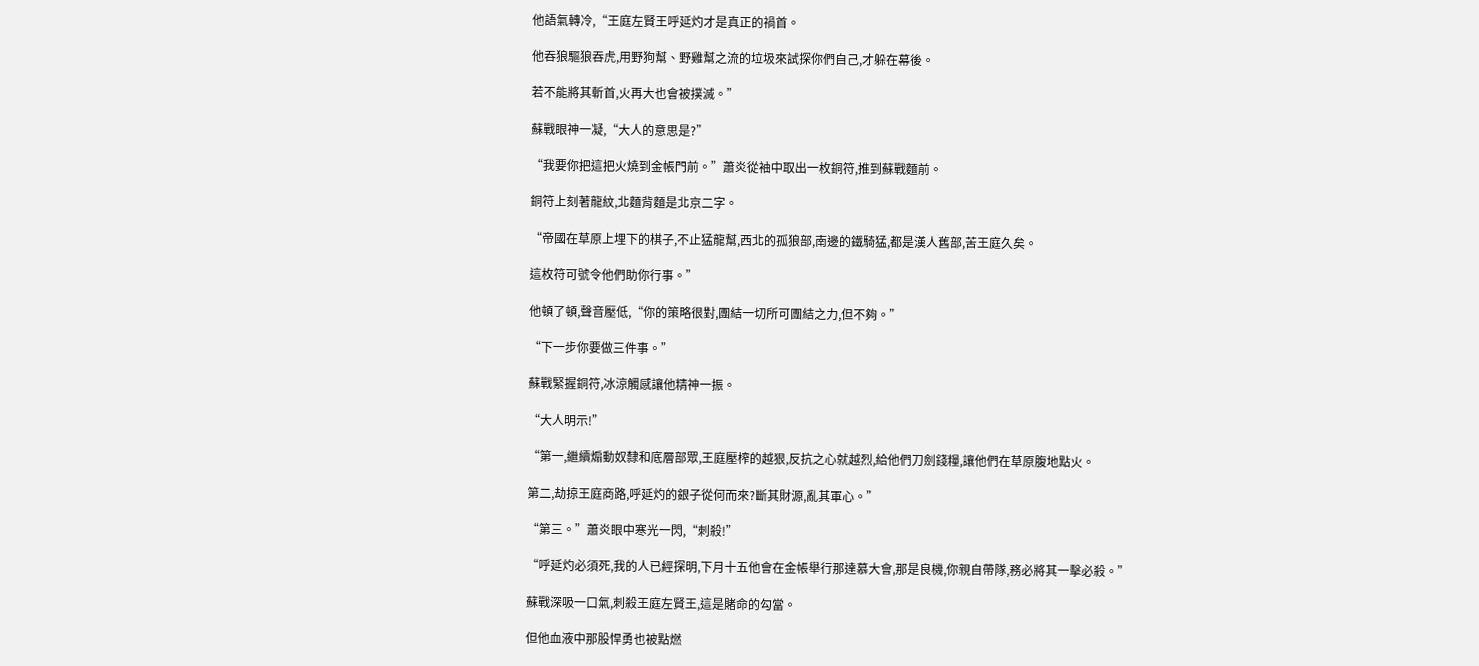他語氣轉冷,“王庭左賢王呼延灼才是真正的禍首。

他吞狼驅狼吞虎,用野狗幫、野雞幫之流的垃圾來試探你們自己,才躲在幕後。

若不能將其斬首,火再大也會被撲滅。”

蘇戰眼神一凝,“大人的意思是?”

“我要你把這把火燒到金帳門前。”蕭炎從袖中取出一枚銅符,推到蘇戰麵前。

銅符上刻著龍紋,北麵背麵是北京二字。

“帝國在草原上埋下的棋子,不止猛龍幫,西北的孤狼部,南邊的鐵騎猛,都是漢人舊部,苦王庭久矣。

這枚符可號令他們助你行事。”

他頓了頓,聲音壓低,“你的策略很對,團結一切所可團結之力,但不夠。”

“下一步你要做三件事。”

蘇戰緊握銅符,冰涼觸感讓他精神一振。

“大人明示!”

“第一,繼續煽動奴隸和底層部眾,王庭壓榨的越狠,反抗之心就越烈,給他們刀劍錢糧,讓他們在草原腹地點火。

第二,劫掠王庭商路,呼延灼的銀子從何而來?斷其財源,亂其軍心。”

“第三。”蕭炎眼中寒光一閃,“刺殺!”

“呼延灼必須死,我的人已經探明,下月十五他會在金帳舉行那達慕大會,那是良機,你親自帶隊,務必將其一擊必殺。”

蘇戰深吸一口氣,刺殺王庭左賢王,這是賭命的勾當。

但他血液中那股悍勇也被點燃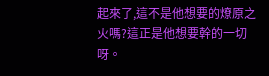起來了,這不是他想要的燎原之火嗎?這正是他想要幹的一切呀。